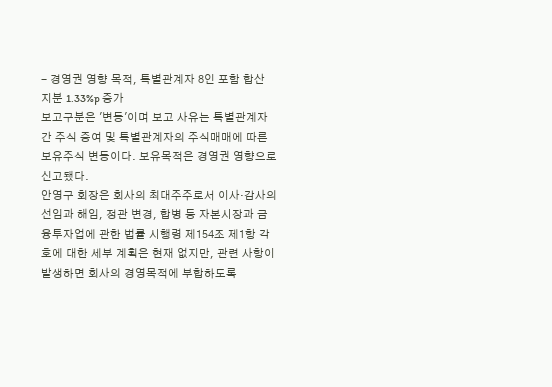- 경영권 영향 목적, 특별관계자 8인 포함 합산 지분 1.33%p 증가
보고구분은 '변동'이며 보고 사유는 특별관계자 간 주식 증여 및 특별관계자의 주식매매에 따른 보유주식 변동이다. 보유목적은 경영권 영향으로 신고됐다.
안영구 회장은 회사의 최대주주로서 이사·감사의 선임과 해임, 정관 변경, 합병 등 자본시장과 금융투자업에 관한 법률 시행령 제154조 제1항 각 호에 대한 세부 계획은 현재 없지만, 관련 사항이 발생하면 회사의 경영목적에 부합하도록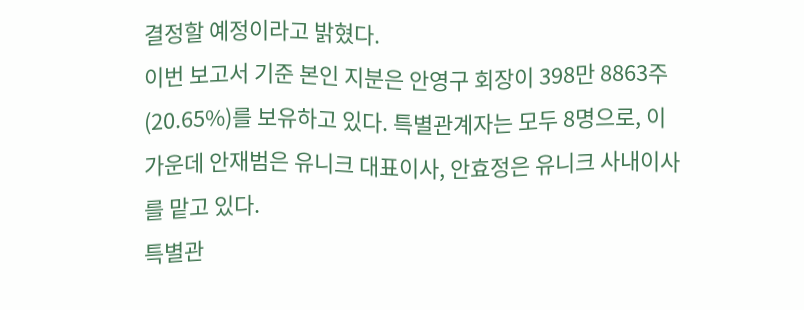결정할 예정이라고 밝혔다.
이번 보고서 기준 본인 지분은 안영구 회장이 398만 8863주(20.65%)를 보유하고 있다. 특별관계자는 모두 8명으로, 이 가운데 안재범은 유니크 대표이사, 안효정은 유니크 사내이사를 맡고 있다.
특별관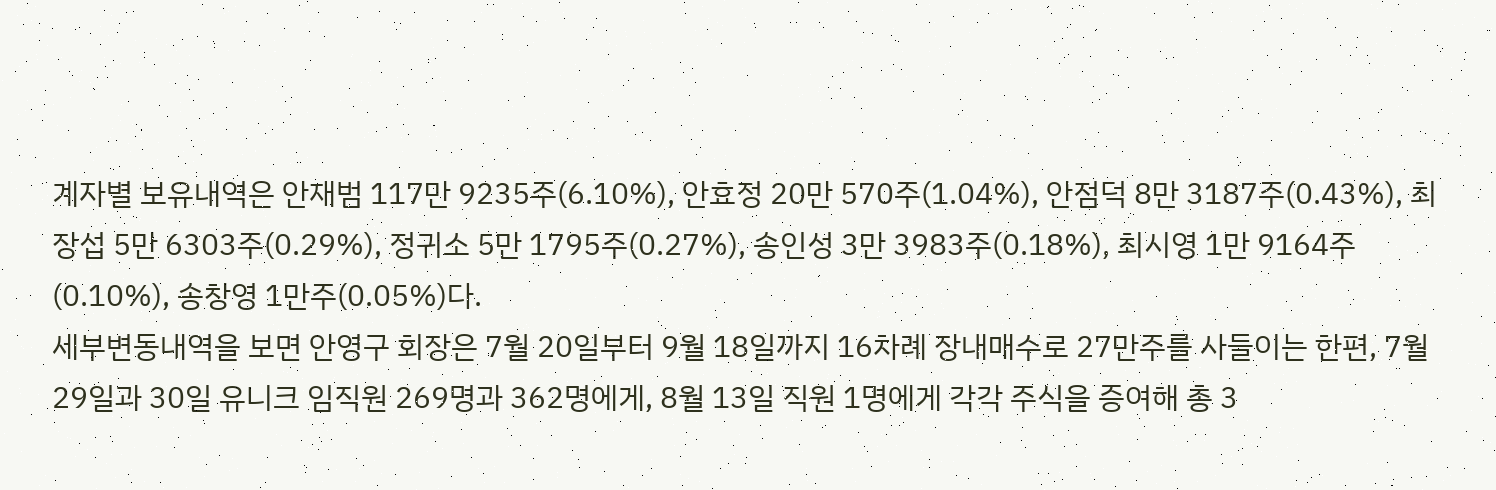계자별 보유내역은 안재범 117만 9235주(6.10%), 안효정 20만 570주(1.04%), 안점덕 8만 3187주(0.43%), 최장섭 5만 6303주(0.29%), 정귀소 5만 1795주(0.27%), 송인성 3만 3983주(0.18%), 최시영 1만 9164주(0.10%), 송창영 1만주(0.05%)다.
세부변동내역을 보면 안영구 회장은 7월 20일부터 9월 18일까지 16차례 장내매수로 27만주를 사들이는 한편, 7월 29일과 30일 유니크 임직원 269명과 362명에게, 8월 13일 직원 1명에게 각각 주식을 증여해 총 3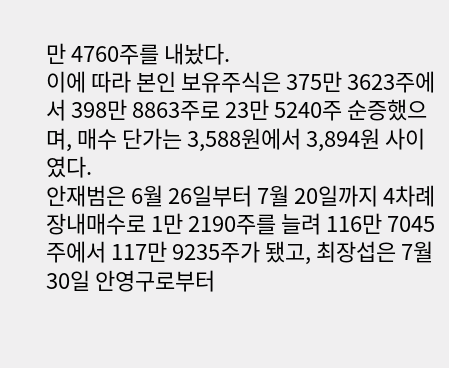만 4760주를 내놨다.
이에 따라 본인 보유주식은 375만 3623주에서 398만 8863주로 23만 5240주 순증했으며, 매수 단가는 3,588원에서 3,894원 사이였다.
안재범은 6월 26일부터 7월 20일까지 4차례 장내매수로 1만 2190주를 늘려 116만 7045주에서 117만 9235주가 됐고, 최장섭은 7월 30일 안영구로부터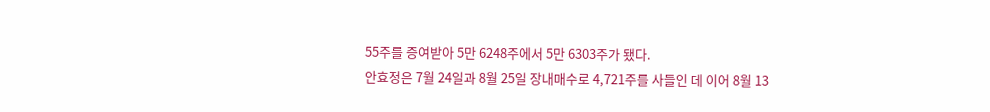55주를 증여받아 5만 6248주에서 5만 6303주가 됐다.
안효정은 7월 24일과 8월 25일 장내매수로 4,721주를 사들인 데 이어 8월 13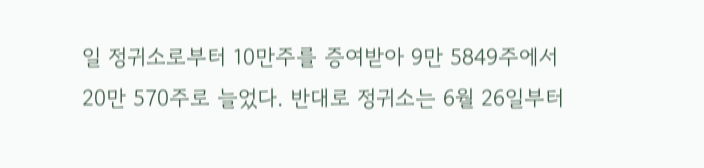일 정귀소로부터 10만주를 증여받아 9만 5849주에서 20만 570주로 늘었다. 반대로 정귀소는 6월 26일부터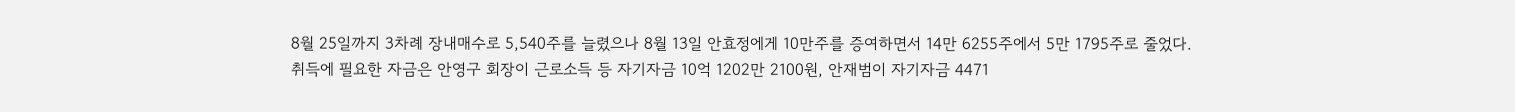8월 25일까지 3차례 장내매수로 5,540주를 늘렸으나 8월 13일 안효정에게 10만주를 증여하면서 14만 6255주에서 5만 1795주로 줄었다.
취득에 필요한 자금은 안영구 회장이 근로소득 등 자기자금 10억 1202만 2100원, 안재범이 자기자금 4471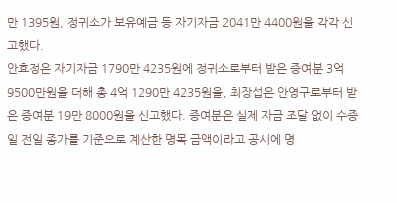만 1395원, 정귀소가 보유예금 등 자기자금 2041만 4400원을 각각 신고했다.
안효정은 자기자금 1790만 4235원에 정귀소로부터 받은 증여분 3억 9500만원을 더해 총 4억 1290만 4235원을, 최장섭은 안영구로부터 받은 증여분 19만 8000원을 신고했다. 증여분은 실제 자금 조달 없이 수증일 전일 종가를 기준으로 계산한 명목 금액이라고 공시에 명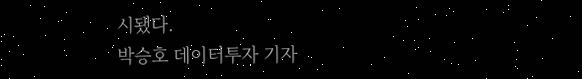시됐다.
박승호 데이터투자 기자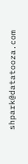shpark@datatooza.com